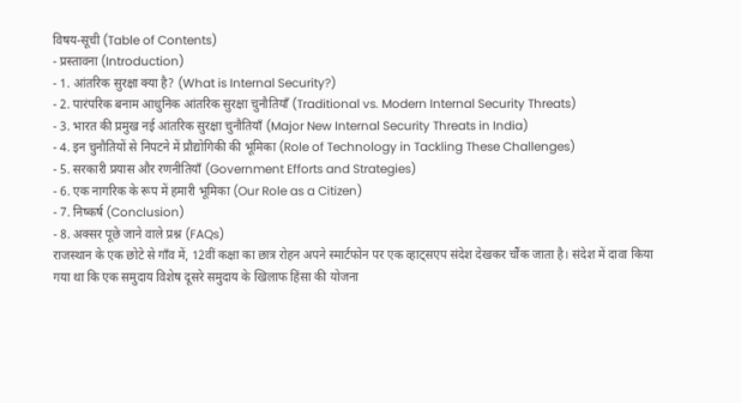विषय-सूची (Table of Contents)
- प्रस्तावना (Introduction)
- 1. आंतरिक सुरक्षा क्या है? (What is Internal Security?)
- 2. पारंपरिक बनाम आधुनिक आंतरिक सुरक्षा चुनौतियाँ (Traditional vs. Modern Internal Security Threats)
- 3. भारत की प्रमुख नई आंतरिक सुरक्षा चुनौतियाँ (Major New Internal Security Threats in India)
- 4. इन चुनौतियों से निपटने में प्रौद्योगिकी की भूमिका (Role of Technology in Tackling These Challenges)
- 5. सरकारी प्रयास और रणनीतियाँ (Government Efforts and Strategies)
- 6. एक नागरिक के रूप में हमारी भूमिका (Our Role as a Citizen)
- 7. निष्कर्ष (Conclusion)
- 8. अक्सर पूछे जाने वाले प्रश्न (FAQs)
राजस्थान के एक छोटे से गाँव में, 12वीं कक्षा का छात्र रोहन अपने स्मार्टफोन पर एक व्हाट्सएप संदेश देखकर चौंक जाता है। संदेश में दावा किया गया था कि एक समुदाय विशेष दूसरे समुदाय के खिलाफ हिंसा की योजना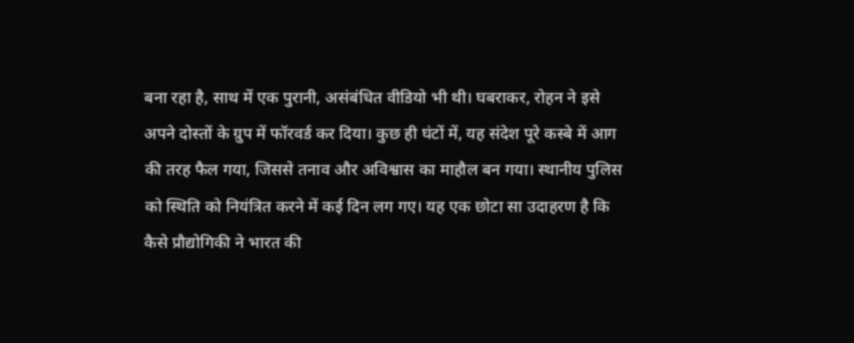बना रहा है, साथ में एक पुरानी, असंबंधित वीडियो भी थी। घबराकर, रोहन ने इसे अपने दोस्तों के ग्रुप में फॉरवर्ड कर दिया। कुछ ही घंटों में, यह संदेश पूरे कस्बे में आग की तरह फैल गया, जिससे तनाव और अविश्वास का माहौल बन गया। स्थानीय पुलिस को स्थिति को नियंत्रित करने में कई दिन लग गए। यह एक छोटा सा उदाहरण है कि कैसे प्रौद्योगिकी ने भारत की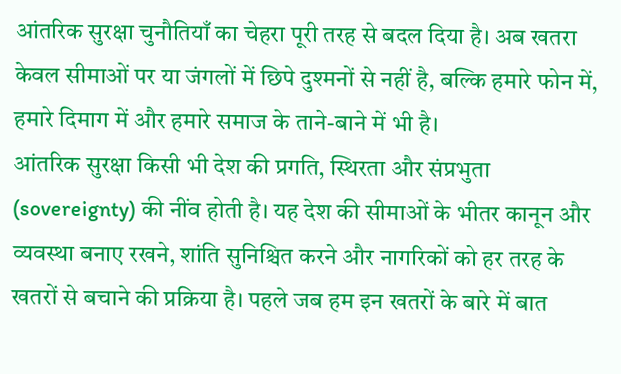आंतरिक सुरक्षा चुनौतियाँ का चेहरा पूरी तरह से बदल दिया है। अब खतरा केवल सीमाओं पर या जंगलों में छिपे दुश्मनों से नहीं है, बल्कि हमारे फोन में, हमारे दिमाग में और हमारे समाज के ताने-बाने में भी है।
आंतरिक सुरक्षा किसी भी देश की प्रगति, स्थिरता और संप्रभुता (sovereignty) की नींव होती है। यह देश की सीमाओं के भीतर कानून और व्यवस्था बनाए रखने, शांति सुनिश्चित करने और नागरिकों को हर तरह के खतरों से बचाने की प्रक्रिया है। पहले जब हम इन खतरों के बारे में बात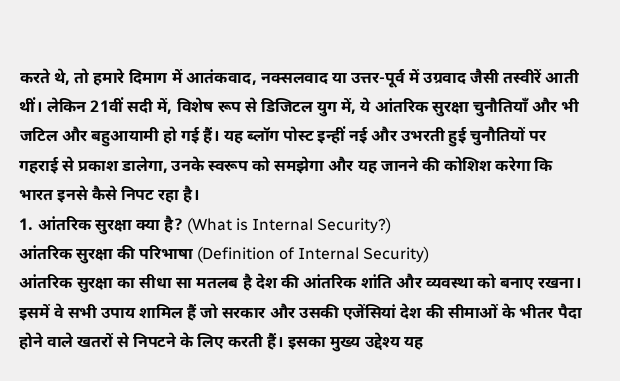करते थे, तो हमारे दिमाग में आतंकवाद, नक्सलवाद या उत्तर-पूर्व में उग्रवाद जैसी तस्वीरें आती थीं। लेकिन 21वीं सदी में, विशेष रूप से डिजिटल युग में, ये आंतरिक सुरक्षा चुनौतियाँ और भी जटिल और बहुआयामी हो गई हैं। यह ब्लॉग पोस्ट इन्हीं नई और उभरती हुई चुनौतियों पर गहराई से प्रकाश डालेगा, उनके स्वरूप को समझेगा और यह जानने की कोशिश करेगा कि भारत इनसे कैसे निपट रहा है।
1. आंतरिक सुरक्षा क्या है? (What is Internal Security?)
आंतरिक सुरक्षा की परिभाषा (Definition of Internal Security)
आंतरिक सुरक्षा का सीधा सा मतलब है देश की आंतरिक शांति और व्यवस्था को बनाए रखना। इसमें वे सभी उपाय शामिल हैं जो सरकार और उसकी एजेंसियां देश की सीमाओं के भीतर पैदा होने वाले खतरों से निपटने के लिए करती हैं। इसका मुख्य उद्देश्य यह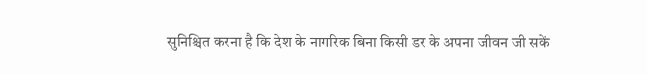सुनिश्चित करना है कि देश के नागरिक बिना किसी डर के अपना जीवन जी सकें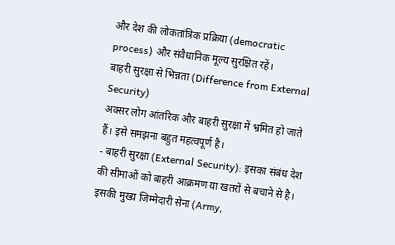और देश की लोकतांत्रिक प्रक्रिया (democratic process) और संवैधानिक मूल्य सुरक्षित रहें।
बाहरी सुरक्षा से भिन्नता (Difference from External Security)
अक्सर लोग आंतरिक और बाहरी सुरक्षा में भ्रमित हो जाते हैं। इसे समझना बहुत महत्वपूर्ण है।
- बाहरी सुरक्षा (External Security): इसका संबंध देश की सीमाओं को बाहरी आक्रमण या खतरों से बचाने से है। इसकी मुख्य जिम्मेदारी सेना (Army,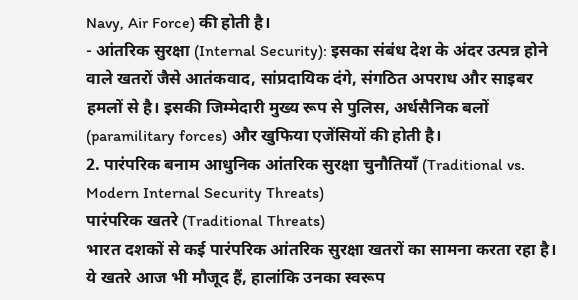Navy, Air Force) की होती है।
- आंतरिक सुरक्षा (Internal Security): इसका संबंध देश के अंदर उत्पन्न होने वाले खतरों जैसे आतंकवाद, सांप्रदायिक दंगे, संगठित अपराध और साइबर हमलों से है। इसकी जिम्मेदारी मुख्य रूप से पुलिस, अर्धसैनिक बलों (paramilitary forces) और खुफिया एजेंसियों की होती है।
2. पारंपरिक बनाम आधुनिक आंतरिक सुरक्षा चुनौतियाँ (Traditional vs. Modern Internal Security Threats)
पारंपरिक खतरे (Traditional Threats)
भारत दशकों से कई पारंपरिक आंतरिक सुरक्षा खतरों का सामना करता रहा है। ये खतरे आज भी मौजूद हैं, हालांकि उनका स्वरूप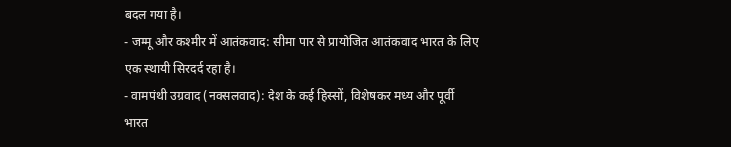बदल गया है।
- जम्मू और कश्मीर में आतंकवाद: सीमा पार से प्रायोजित आतंकवाद भारत के लिए एक स्थायी सिरदर्द रहा है।
- वामपंथी उग्रवाद (नक्सलवाद): देश के कई हिस्सों, विशेषकर मध्य और पूर्वी भारत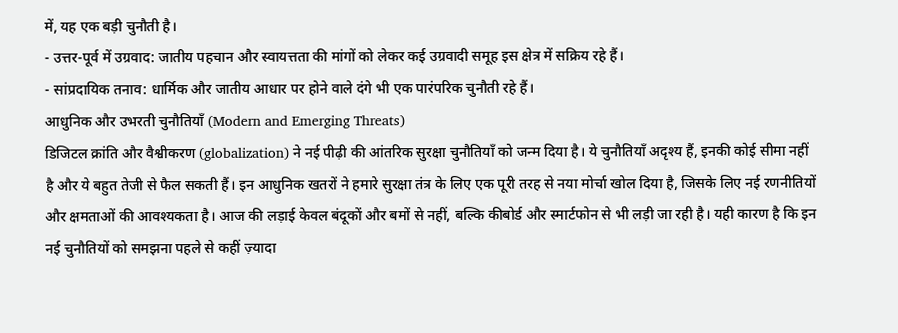में, यह एक बड़ी चुनौती है।
- उत्तर-पूर्व में उग्रवाद: जातीय पहचान और स्वायत्तता की मांगों को लेकर कई उग्रवादी समूह इस क्षेत्र में सक्रिय रहे हैं।
- सांप्रदायिक तनाव: धार्मिक और जातीय आधार पर होने वाले दंगे भी एक पारंपरिक चुनौती रहे हैं।
आधुनिक और उभरती चुनौतियाँ (Modern and Emerging Threats)
डिजिटल क्रांति और वैश्वीकरण (globalization) ने नई पीढ़ी की आंतरिक सुरक्षा चुनौतियाँ को जन्म दिया है। ये चुनौतियाँ अदृश्य हैं, इनकी कोई सीमा नहीं है और ये बहुत तेजी से फैल सकती हैं। इन आधुनिक खतरों ने हमारे सुरक्षा तंत्र के लिए एक पूरी तरह से नया मोर्चा खोल दिया है, जिसके लिए नई रणनीतियों और क्षमताओं की आवश्यकता है। आज की लड़ाई केवल बंदूकों और बमों से नहीं, बल्कि कीबोर्ड और स्मार्टफोन से भी लड़ी जा रही है। यही कारण है कि इन नई चुनौतियों को समझना पहले से कहीं ज़्यादा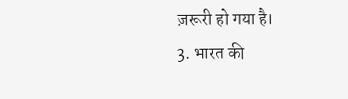ज़रूरी हो गया है।
3. भारत की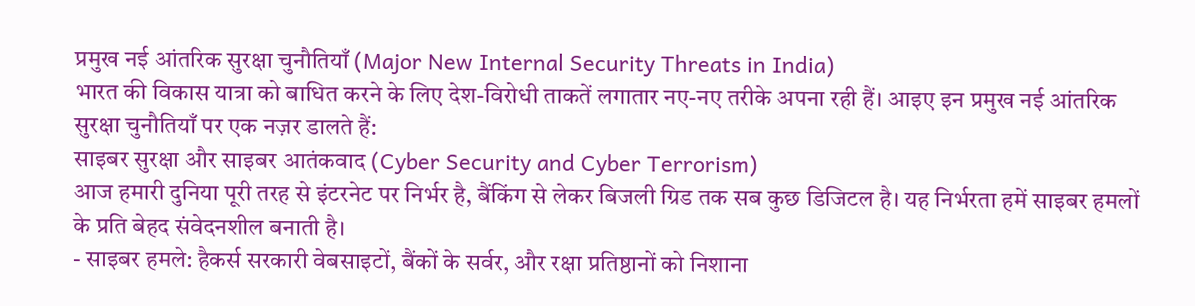प्रमुख नई आंतरिक सुरक्षा चुनौतियाँ (Major New Internal Security Threats in India)
भारत की विकास यात्रा को बाधित करने के लिए देश-विरोधी ताकतें लगातार नए-नए तरीके अपना रही हैं। आइए इन प्रमुख नई आंतरिक सुरक्षा चुनौतियाँ पर एक नज़र डालते हैं:
साइबर सुरक्षा और साइबर आतंकवाद (Cyber Security and Cyber Terrorism)
आज हमारी दुनिया पूरी तरह से इंटरनेट पर निर्भर है, बैंकिंग से लेकर बिजली ग्रिड तक सब कुछ डिजिटल है। यह निर्भरता हमें साइबर हमलों के प्रति बेहद संवेदनशील बनाती है।
- साइबर हमले: हैकर्स सरकारी वेबसाइटों, बैंकों के सर्वर, और रक्षा प्रतिष्ठानों को निशाना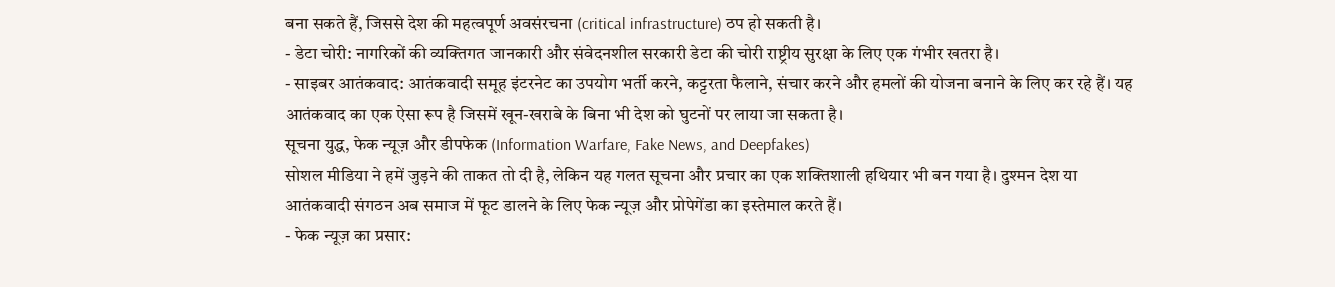बना सकते हैं, जिससे देश की महत्वपूर्ण अवसंरचना (critical infrastructure) ठप हो सकती है।
- डेटा चोरी: नागरिकों की व्यक्तिगत जानकारी और संवेदनशील सरकारी डेटा की चोरी राष्ट्रीय सुरक्षा के लिए एक गंभीर खतरा है।
- साइबर आतंकवाद: आतंकवादी समूह इंटरनेट का उपयोग भर्ती करने, कट्टरता फैलाने, संचार करने और हमलों की योजना बनाने के लिए कर रहे हैं। यह आतंकवाद का एक ऐसा रूप है जिसमें खून-खराबे के बिना भी देश को घुटनों पर लाया जा सकता है।
सूचना युद्ध, फेक न्यूज़ और डीपफेक (Information Warfare, Fake News, and Deepfakes)
सोशल मीडिया ने हमें जुड़ने की ताकत तो दी है, लेकिन यह गलत सूचना और प्रचार का एक शक्तिशाली हथियार भी बन गया है। दुश्मन देश या आतंकवादी संगठन अब समाज में फूट डालने के लिए फेक न्यूज़ और प्रोपेगेंडा का इस्तेमाल करते हैं।
- फेक न्यूज़ का प्रसार: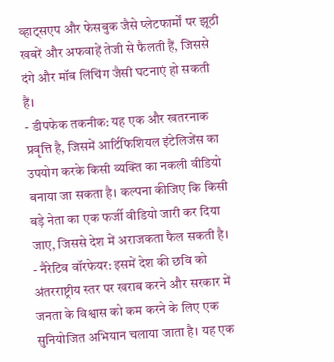व्हाट्सएप और फेसबुक जैसे प्लेटफार्मों पर झूठी खबरें और अफवाहें तेजी से फैलती हैं, जिससे दंगे और मॉब लिंचिंग जैसी घटनाएं हो सकती हैं।
- डीपफेक तकनीक: यह एक और खतरनाक प्रवृत्ति है, जिसमें आर्टिफिशियल इंटेलिजेंस का उपयोग करके किसी व्यक्ति का नकली वीडियो बनाया जा सकता है। कल्पना कीजिए कि किसी बड़े नेता का एक फर्जी वीडियो जारी कर दिया जाए, जिससे देश में अराजकता फैल सकती है।
- नैरेटिव वॉरफेयर: इसमें देश की छवि को अंतरराष्ट्रीय स्तर पर खराब करने और सरकार में जनता के विश्वास को कम करने के लिए एक सुनियोजित अभियान चलाया जाता है। यह एक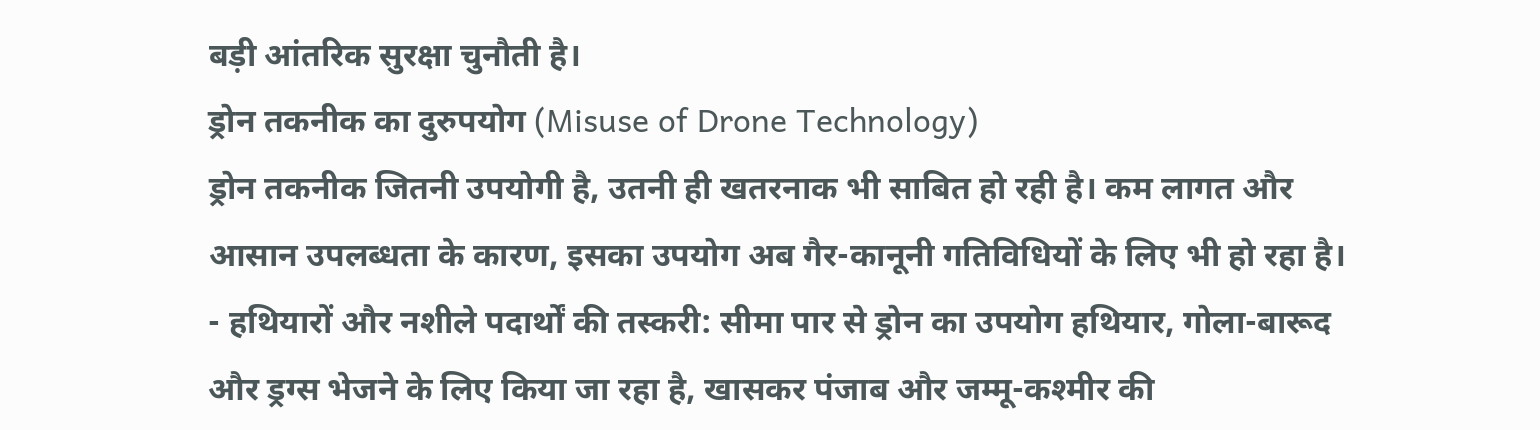बड़ी आंतरिक सुरक्षा चुनौती है।
ड्रोन तकनीक का दुरुपयोग (Misuse of Drone Technology)
ड्रोन तकनीक जितनी उपयोगी है, उतनी ही खतरनाक भी साबित हो रही है। कम लागत और आसान उपलब्धता के कारण, इसका उपयोग अब गैर-कानूनी गतिविधियों के लिए भी हो रहा है।
- हथियारों और नशीले पदार्थों की तस्करी: सीमा पार से ड्रोन का उपयोग हथियार, गोला-बारूद और ड्रग्स भेजने के लिए किया जा रहा है, खासकर पंजाब और जम्मू-कश्मीर की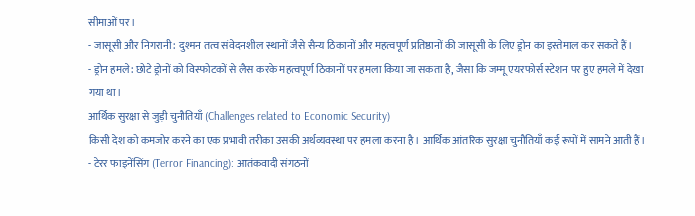सीमाओं पर।
- जासूसी और निगरानी: दुश्मन तत्व संवेदनशील स्थानों जैसे सैन्य ठिकानों और महत्वपूर्ण प्रतिष्ठानों की जासूसी के लिए ड्रोन का इस्तेमाल कर सकते हैं।
- ड्रोन हमले: छोटे ड्रोनों को विस्फोटकों से लैस करके महत्वपूर्ण ठिकानों पर हमला किया जा सकता है, जैसा कि जम्मू एयरफोर्स स्टेशन पर हुए हमले में देखा गया था।
आर्थिक सुरक्षा से जुड़ी चुनौतियाँ (Challenges related to Economic Security)
किसी देश को कमजोर करने का एक प्रभावी तरीका उसकी अर्थव्यवस्था पर हमला करना है। आर्थिक आंतरिक सुरक्षा चुनौतियाँ कई रूपों में सामने आती हैं।
- टेरर फाइनेंसिंग (Terror Financing): आतंकवादी संगठनों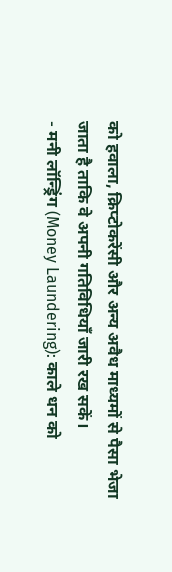को हवाला, क्रिप्टोकरेंसी और अन्य अवैध माध्यमों से पैसा भेजा जाता है ताकि वे अपनी गतिविधियाँ जारी रख सकें।
- मनी लॉन्ड्रिंग (Money Laundering): काले धन को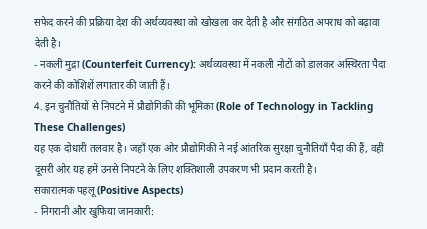सफेद करने की प्रक्रिया देश की अर्थव्यवस्था को खोखला कर देती है और संगठित अपराध को बढ़ावा देती है।
- नकली मुद्रा (Counterfeit Currency): अर्थव्यवस्था में नकली नोटों को डालकर अस्थिरता पैदा करने की कोशिशें लगातार की जाती हैं।
4. इन चुनौतियों से निपटने में प्रौद्योगिकी की भूमिका (Role of Technology in Tackling These Challenges)
यह एक दोधारी तलवार है। जहाँ एक ओर प्रौद्योगिकी ने नई आंतरिक सुरक्षा चुनौतियाँ पैदा की हैं, वहीं दूसरी ओर यह हमें उनसे निपटने के लिए शक्तिशाली उपकरण भी प्रदान करती है।
सकारात्मक पहलू (Positive Aspects)
- निगरानी और खुफिया जानकारी: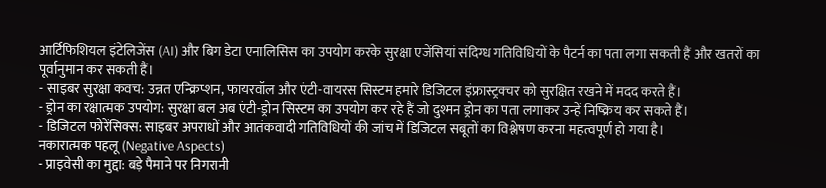आर्टिफिशियल इंटेलिजेंस (AI) और बिग डेटा एनालिसिस का उपयोग करके सुरक्षा एजेंसियां संदिग्ध गतिविधियों के पैटर्न का पता लगा सकती हैं और खतरों का पूर्वानुमान कर सकती हैं।
- साइबर सुरक्षा कवच: उन्नत एन्क्रिप्शन, फायरवॉल और एंटी-वायरस सिस्टम हमारे डिजिटल इंफ्रास्ट्रक्चर को सुरक्षित रखने में मदद करते हैं।
- ड्रोन का रक्षात्मक उपयोग: सुरक्षा बल अब एंटी-ड्रोन सिस्टम का उपयोग कर रहे हैं जो दुश्मन ड्रोन का पता लगाकर उन्हें निष्क्रिय कर सकते हैं।
- डिजिटल फोरेंसिक्स: साइबर अपराधों और आतंकवादी गतिविधियों की जांच में डिजिटल सबूतों का विश्लेषण करना महत्वपूर्ण हो गया है।
नकारात्मक पहलू (Negative Aspects)
- प्राइवेसी का मुद्दा: बड़े पैमाने पर निगरानी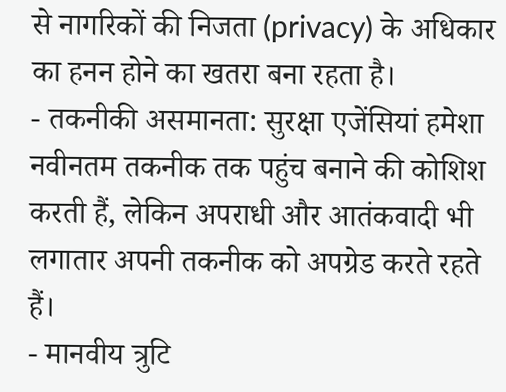से नागरिकों की निजता (privacy) के अधिकार का हनन होने का खतरा बना रहता है।
- तकनीकी असमानता: सुरक्षा एजेंसियां हमेशा नवीनतम तकनीक तक पहुंच बनाने की कोशिश करती हैं, लेकिन अपराधी और आतंकवादी भी लगातार अपनी तकनीक को अपग्रेड करते रहते हैं।
- मानवीय त्रुटि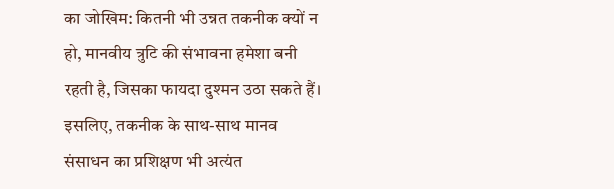का जोखिम: कितनी भी उन्नत तकनीक क्यों न हो, मानवीय त्रुटि की संभावना हमेशा बनी रहती है, जिसका फायदा दुश्मन उठा सकते हैं। इसलिए, तकनीक के साथ-साथ मानव संसाधन का प्रशिक्षण भी अत्यंत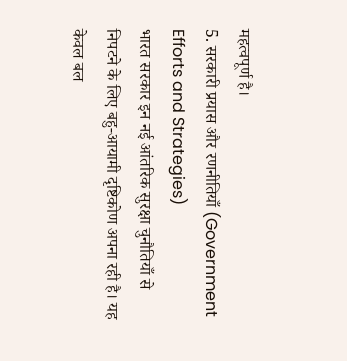महत्वपूर्ण है।
5. सरकारी प्रयास और रणनीतियाँ (Government Efforts and Strategies)
भारत सरकार इन नई आंतरिक सुरक्षा चुनौतियाँ से निपटने के लिए बहु-आयामी दृष्टिकोण अपना रही है। यह केवल बल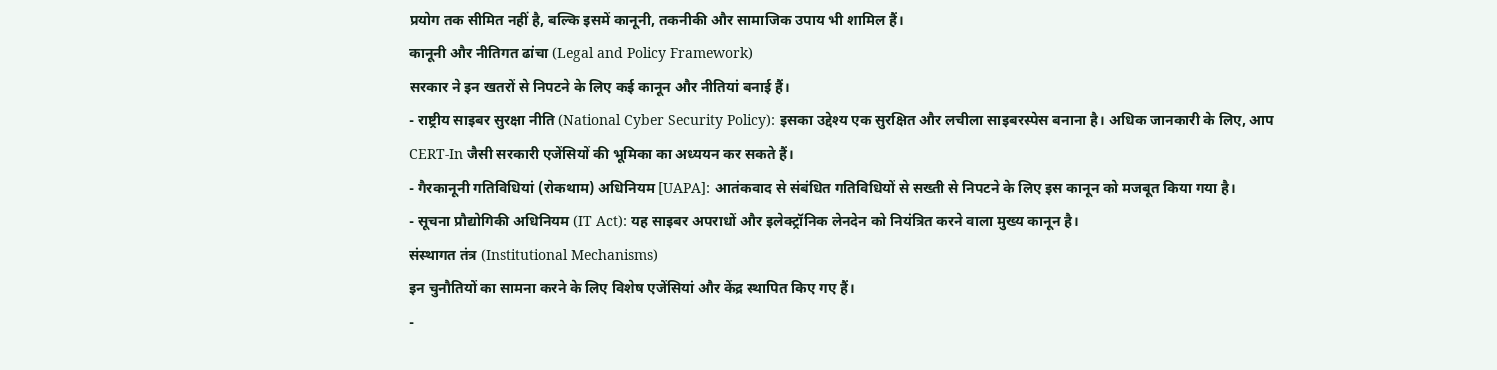प्रयोग तक सीमित नहीं है, बल्कि इसमें कानूनी, तकनीकी और सामाजिक उपाय भी शामिल हैं।
कानूनी और नीतिगत ढांचा (Legal and Policy Framework)
सरकार ने इन खतरों से निपटने के लिए कई कानून और नीतियां बनाई हैं।
- राष्ट्रीय साइबर सुरक्षा नीति (National Cyber Security Policy): इसका उद्देश्य एक सुरक्षित और लचीला साइबरस्पेस बनाना है। अधिक जानकारी के लिए, आप CERT-In जैसी सरकारी एजेंसियों की भूमिका का अध्ययन कर सकते हैं।
- गैरकानूनी गतिविधियां (रोकथाम) अधिनियम [UAPA]: आतंकवाद से संबंधित गतिविधियों से सख्ती से निपटने के लिए इस कानून को मजबूत किया गया है।
- सूचना प्रौद्योगिकी अधिनियम (IT Act): यह साइबर अपराधों और इलेक्ट्रॉनिक लेनदेन को नियंत्रित करने वाला मुख्य कानून है।
संस्थागत तंत्र (Institutional Mechanisms)
इन चुनौतियों का सामना करने के लिए विशेष एजेंसियां और केंद्र स्थापित किए गए हैं।
-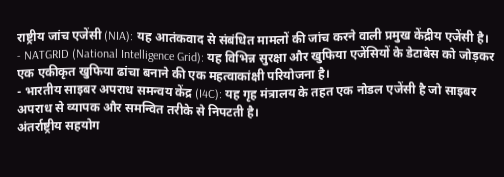राष्ट्रीय जांच एजेंसी (NIA): यह आतंकवाद से संबंधित मामलों की जांच करने वाली प्रमुख केंद्रीय एजेंसी है।
- NATGRID (National Intelligence Grid): यह विभिन्न सुरक्षा और खुफिया एजेंसियों के डेटाबेस को जोड़कर एक एकीकृत खुफिया ढांचा बनाने की एक महत्वाकांक्षी परियोजना है।
- भारतीय साइबर अपराध समन्वय केंद्र (I4C): यह गृह मंत्रालय के तहत एक नोडल एजेंसी है जो साइबर अपराध से व्यापक और समन्वित तरीके से निपटती है।
अंतर्राष्ट्रीय सहयोग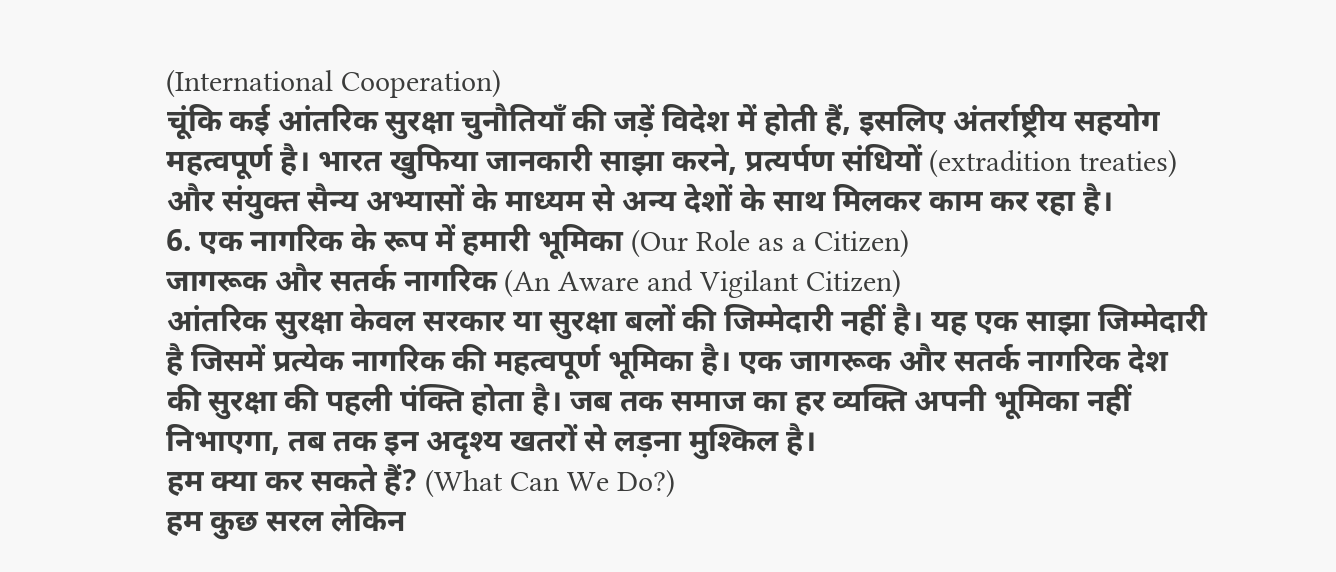(International Cooperation)
चूंकि कई आंतरिक सुरक्षा चुनौतियाँ की जड़ें विदेश में होती हैं, इसलिए अंतर्राष्ट्रीय सहयोग महत्वपूर्ण है। भारत खुफिया जानकारी साझा करने, प्रत्यर्पण संधियों (extradition treaties) और संयुक्त सैन्य अभ्यासों के माध्यम से अन्य देशों के साथ मिलकर काम कर रहा है।
6. एक नागरिक के रूप में हमारी भूमिका (Our Role as a Citizen)
जागरूक और सतर्क नागरिक (An Aware and Vigilant Citizen)
आंतरिक सुरक्षा केवल सरकार या सुरक्षा बलों की जिम्मेदारी नहीं है। यह एक साझा जिम्मेदारी है जिसमें प्रत्येक नागरिक की महत्वपूर्ण भूमिका है। एक जागरूक और सतर्क नागरिक देश की सुरक्षा की पहली पंक्ति होता है। जब तक समाज का हर व्यक्ति अपनी भूमिका नहीं निभाएगा, तब तक इन अदृश्य खतरों से लड़ना मुश्किल है।
हम क्या कर सकते हैं? (What Can We Do?)
हम कुछ सरल लेकिन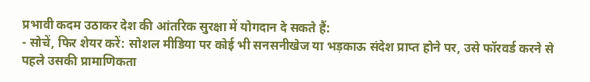प्रभावी कदम उठाकर देश की आंतरिक सुरक्षा में योगदान दे सकते हैं:
- सोचें, फिर शेयर करें: सोशल मीडिया पर कोई भी सनसनीखेज या भड़काऊ संदेश प्राप्त होने पर, उसे फॉरवर्ड करने से पहले उसकी प्रामाणिकता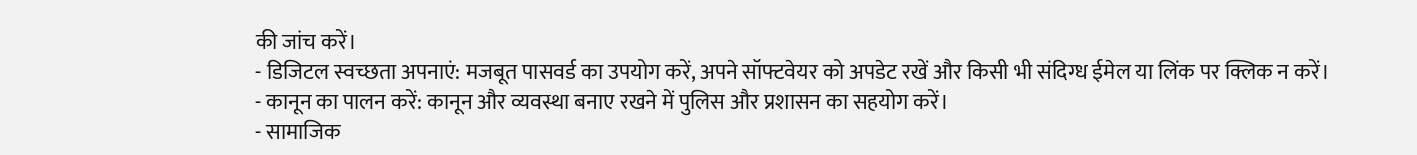की जांच करें।
- डिजिटल स्वच्छता अपनाएं: मजबूत पासवर्ड का उपयोग करें, अपने सॉफ्टवेयर को अपडेट रखें और किसी भी संदिग्ध ईमेल या लिंक पर क्लिक न करें।
- कानून का पालन करें: कानून और व्यवस्था बनाए रखने में पुलिस और प्रशासन का सहयोग करें।
- सामाजिक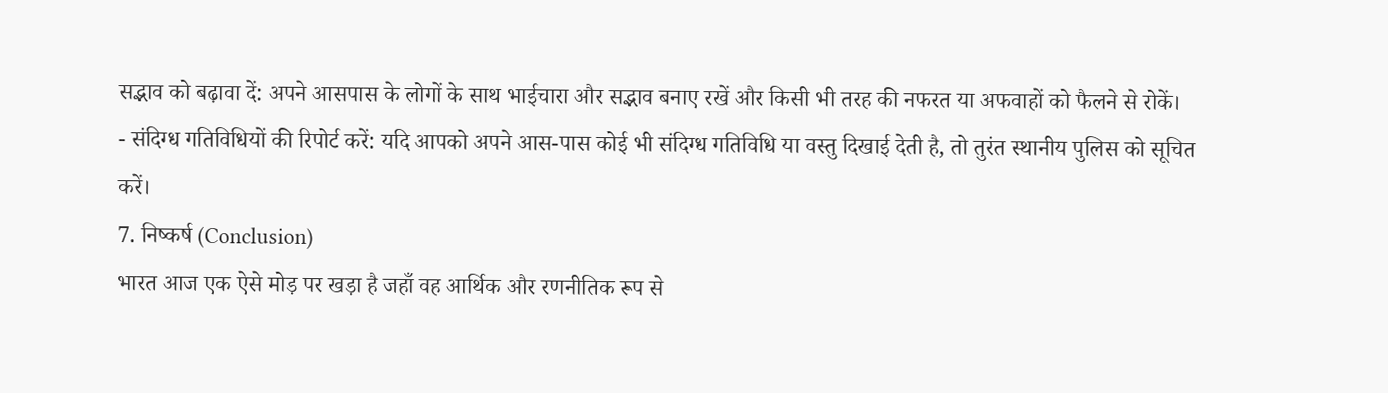सद्भाव को बढ़ावा दें: अपने आसपास के लोगों के साथ भाईचारा और सद्भाव बनाए रखें और किसी भी तरह की नफरत या अफवाहों को फैलने से रोकें।
- संदिग्ध गतिविधियों की रिपोर्ट करें: यदि आपको अपने आस-पास कोई भी संदिग्ध गतिविधि या वस्तु दिखाई देती है, तो तुरंत स्थानीय पुलिस को सूचित करें।
7. निष्कर्ष (Conclusion)
भारत आज एक ऐसे मोड़ पर खड़ा है जहाँ वह आर्थिक और रणनीतिक रूप से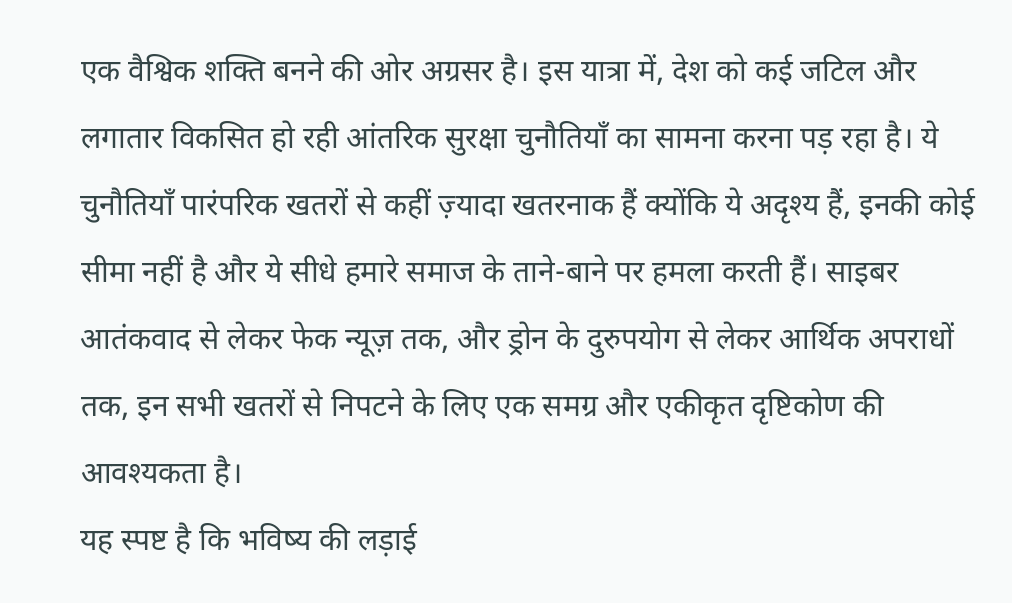एक वैश्विक शक्ति बनने की ओर अग्रसर है। इस यात्रा में, देश को कई जटिल और लगातार विकसित हो रही आंतरिक सुरक्षा चुनौतियाँ का सामना करना पड़ रहा है। ये चुनौतियाँ पारंपरिक खतरों से कहीं ज़्यादा खतरनाक हैं क्योंकि ये अदृश्य हैं, इनकी कोई सीमा नहीं है और ये सीधे हमारे समाज के ताने-बाने पर हमला करती हैं। साइबर आतंकवाद से लेकर फेक न्यूज़ तक, और ड्रोन के दुरुपयोग से लेकर आर्थिक अपराधों तक, इन सभी खतरों से निपटने के लिए एक समग्र और एकीकृत दृष्टिकोण की आवश्यकता है।
यह स्पष्ट है कि भविष्य की लड़ाई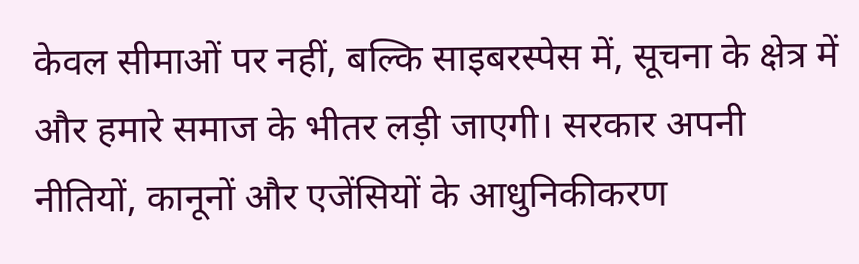केवल सीमाओं पर नहीं, बल्कि साइबरस्पेस में, सूचना के क्षेत्र में और हमारे समाज के भीतर लड़ी जाएगी। सरकार अपनी नीतियों, कानूनों और एजेंसियों के आधुनिकीकरण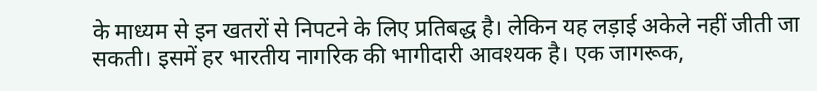के माध्यम से इन खतरों से निपटने के लिए प्रतिबद्ध है। लेकिन यह लड़ाई अकेले नहीं जीती जा सकती। इसमें हर भारतीय नागरिक की भागीदारी आवश्यक है। एक जागरूक,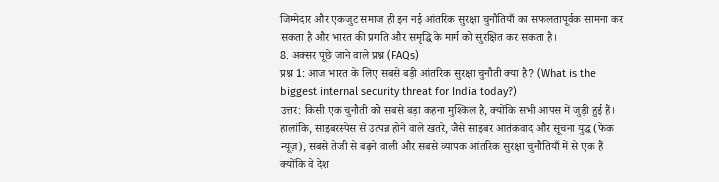जिम्मेदार और एकजुट समाज ही इन नई आंतरिक सुरक्षा चुनौतियाँ का सफलतापूर्वक सामना कर सकता है और भारत की प्रगति और समृद्धि के मार्ग को सुरक्षित कर सकता है।
8. अक्सर पूछे जाने वाले प्रश्न (FAQs)
प्रश्न 1: आज भारत के लिए सबसे बड़ी आंतरिक सुरक्षा चुनौती क्या है? (What is the biggest internal security threat for India today?)
उत्तर: किसी एक चुनौती को सबसे बड़ा कहना मुश्किल है, क्योंकि सभी आपस में जुड़ी हुई हैं। हालांकि, साइबरस्पेस से उत्पन्न होने वाले खतरे, जैसे साइबर आतंकवाद और सूचना युद्ध (फेक न्यूज़), सबसे तेजी से बढ़ने वाली और सबसे व्यापक आंतरिक सुरक्षा चुनौतियाँ में से एक हैं क्योंकि वे देश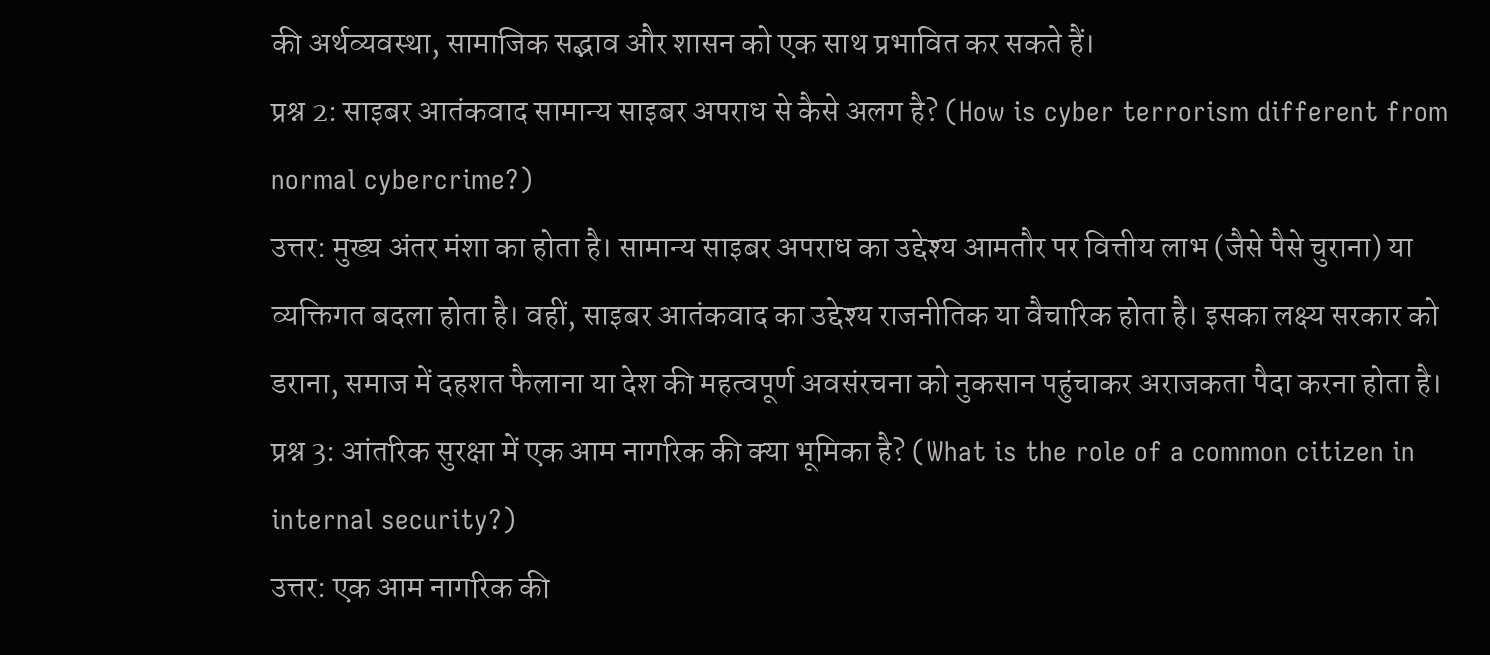की अर्थव्यवस्था, सामाजिक सद्भाव और शासन को एक साथ प्रभावित कर सकते हैं।
प्रश्न 2: साइबर आतंकवाद सामान्य साइबर अपराध से कैसे अलग है? (How is cyber terrorism different from normal cybercrime?)
उत्तर: मुख्य अंतर मंशा का होता है। सामान्य साइबर अपराध का उद्देश्य आमतौर पर वित्तीय लाभ (जैसे पैसे चुराना) या व्यक्तिगत बदला होता है। वहीं, साइबर आतंकवाद का उद्देश्य राजनीतिक या वैचारिक होता है। इसका लक्ष्य सरकार को डराना, समाज में दहशत फैलाना या देश की महत्वपूर्ण अवसंरचना को नुकसान पहुंचाकर अराजकता पैदा करना होता है।
प्रश्न 3: आंतरिक सुरक्षा में एक आम नागरिक की क्या भूमिका है? (What is the role of a common citizen in internal security?)
उत्तर: एक आम नागरिक की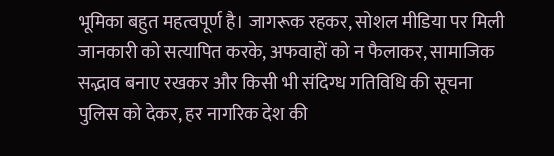भूमिका बहुत महत्वपूर्ण है। जागरूक रहकर, सोशल मीडिया पर मिली जानकारी को सत्यापित करके, अफवाहों को न फैलाकर, सामाजिक सद्भाव बनाए रखकर और किसी भी संदिग्ध गतिविधि की सूचना पुलिस को देकर, हर नागरिक देश की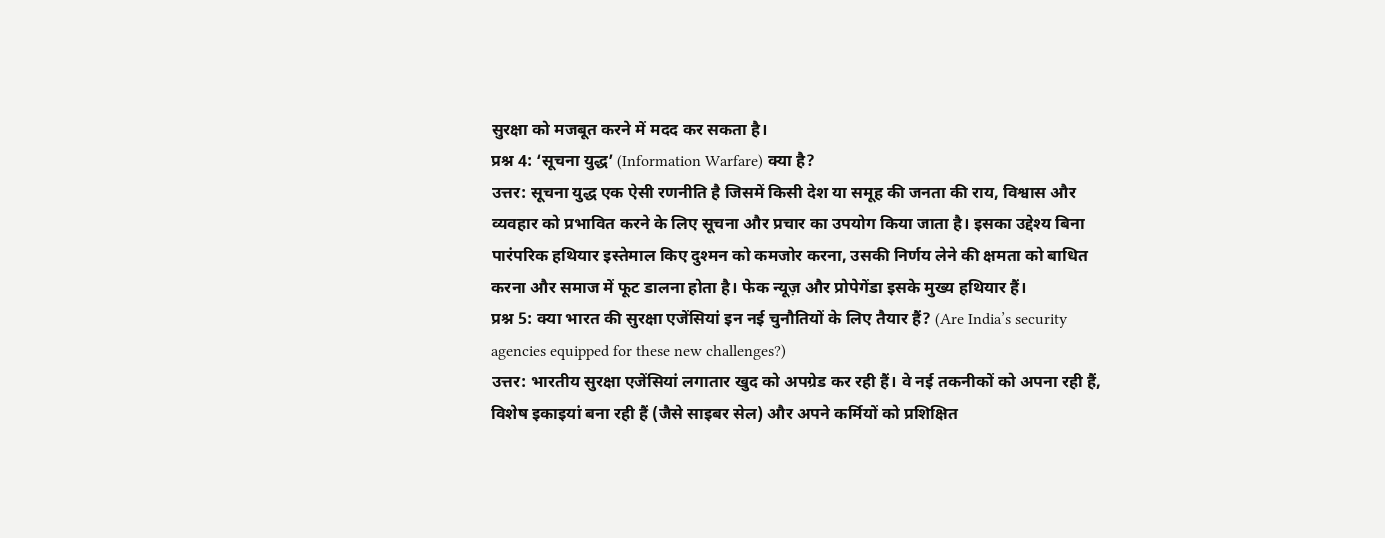सुरक्षा को मजबूत करने में मदद कर सकता है।
प्रश्न 4: ‘सूचना युद्ध’ (Information Warfare) क्या है?
उत्तर: सूचना युद्ध एक ऐसी रणनीति है जिसमें किसी देश या समूह की जनता की राय, विश्वास और व्यवहार को प्रभावित करने के लिए सूचना और प्रचार का उपयोग किया जाता है। इसका उद्देश्य बिना पारंपरिक हथियार इस्तेमाल किए दुश्मन को कमजोर करना, उसकी निर्णय लेने की क्षमता को बाधित करना और समाज में फूट डालना होता है। फेक न्यूज़ और प्रोपेगेंडा इसके मुख्य हथियार हैं।
प्रश्न 5: क्या भारत की सुरक्षा एजेंसियां इन नई चुनौतियों के लिए तैयार हैं? (Are India’s security agencies equipped for these new challenges?)
उत्तर: भारतीय सुरक्षा एजेंसियां लगातार खुद को अपग्रेड कर रही हैं। वे नई तकनीकों को अपना रही हैं, विशेष इकाइयां बना रही हैं (जैसे साइबर सेल) और अपने कर्मियों को प्रशिक्षित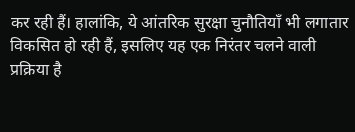कर रही हैं। हालांकि, ये आंतरिक सुरक्षा चुनौतियाँ भी लगातार विकसित हो रही हैं, इसलिए यह एक निरंतर चलने वाली प्रक्रिया है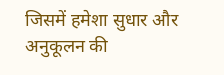जिसमें हमेशा सुधार और अनुकूलन की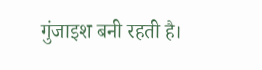गुंजाइश बनी रहती है।